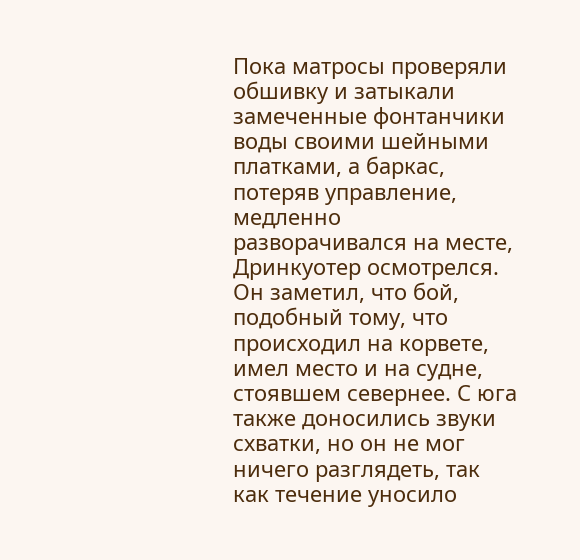Пока матросы проверяли обшивку и затыкали замеченные фонтанчики воды своими шейными платками, а баркас, потеряв управление, медленно разворачивался на месте, Дринкуотер осмотрелся. Он заметил, что бой, подобный тому, что происходил на корвете, имел место и на судне, стоявшем севернее. С юга также доносились звуки схватки, но он не мог ничего разглядеть, так как течение уносило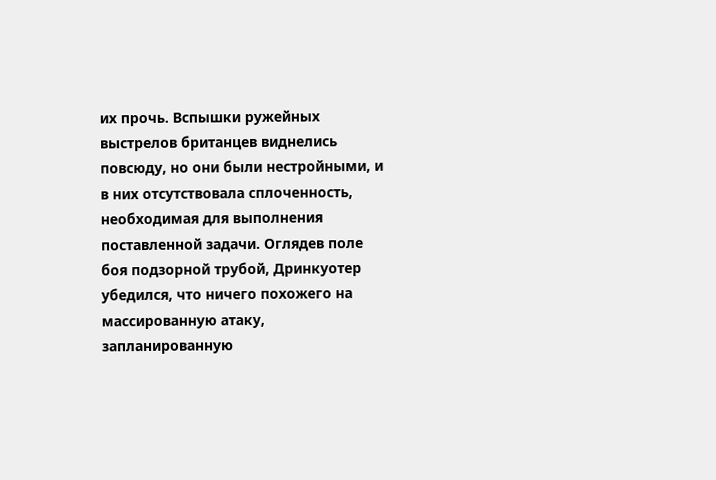их прочь. Вспышки ружейных выстрелов британцев виднелись повсюду, но они были нестройными, и в них отсутствовала сплоченность, необходимая для выполнения поставленной задачи. Оглядев поле боя подзорной трубой, Дринкуотер убедился, что ничего похожего на массированную атаку, запланированную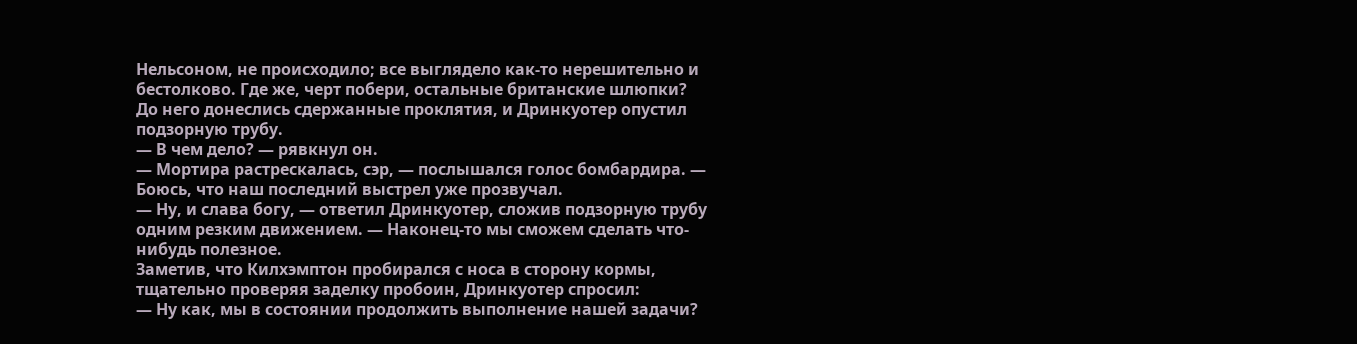Нельсоном, не происходило; все выглядело как-то нерешительно и бестолково. Где же, черт побери, остальные британские шлюпки?
До него донеслись сдержанные проклятия, и Дринкуотер опустил подзорную трубу.
— В чем дело? — рявкнул он.
— Мортира растрескалась, сэр, — послышался голос бомбардира. — Боюсь, что наш последний выстрел уже прозвучал.
— Ну, и слава богу, — ответил Дринкуотер, сложив подзорную трубу одним резким движением. — Наконец-то мы сможем сделать что-нибудь полезное.
Заметив, что Килхэмптон пробирался с носа в сторону кормы, тщательно проверяя заделку пробоин, Дринкуотер спросил:
— Ну как, мы в состоянии продолжить выполнение нашей задачи?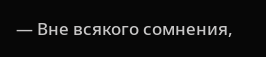— Вне всякого сомнения,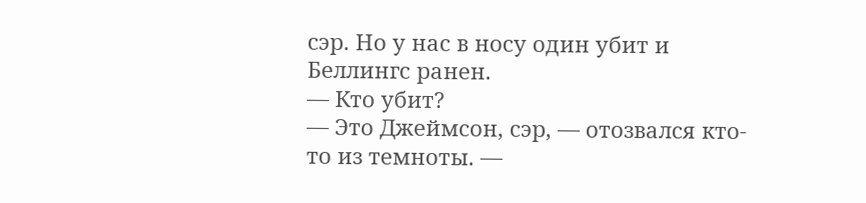сэр. Но у нас в носу один убит и Беллингс ранен.
— Кто убит?
— Это Джеймсон, сэр, — отозвался кто-то из темноты. —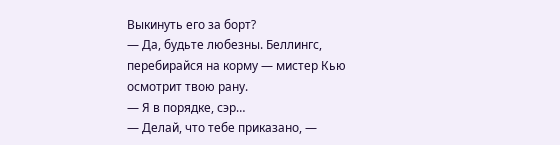Выкинуть его за борт?
— Да, будьте любезны. Беллингс, перебирайся на корму — мистер Кью осмотрит твою рану.
— Я в порядке, сэр…
— Делай, что тебе приказано, —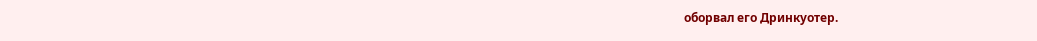оборвал его Дринкуотер.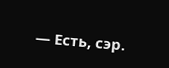— Есть, сэр.